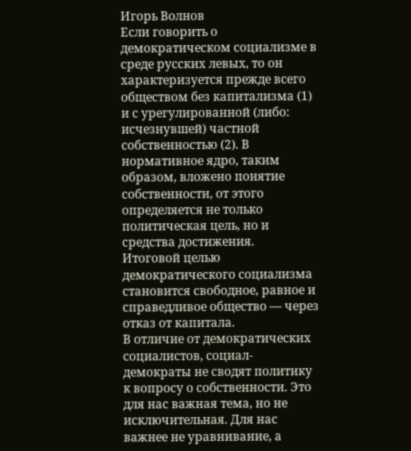Игорь Волнов
Если говорить о демократическом социализме в среде русских левых, то он характеризуется прежде всего обществом без капитализма (1) и с урегулированной (либо: исчезнувшей) частной собственностью (2). В нормативное ядро, таким образом, вложено понятие собственности, от этого определяется не только политическая цель, но и средства достижения.
Итоговой целью демократического социализма становится свободное, равное и справедливое общество — через отказ от капитала.
В отличие от демократических социалистов, социал-демократы не сводят политику к вопросу о собственности. Это для нас важная тема, но не исключительная. Для нас важнее не уравнивание, а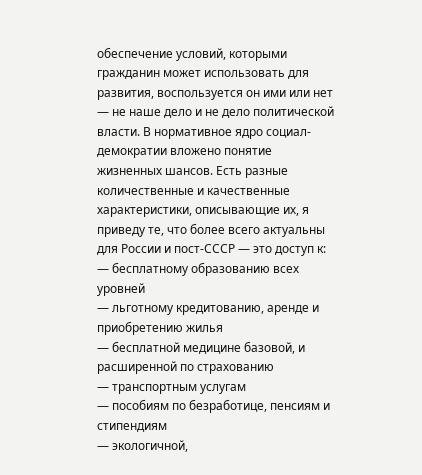обеспечение условий, которыми гражданин может использовать для развития, воспользуется он ими или нет — не наше дело и не дело политической власти. В нормативное ядро социал-демократии вложено понятие жизненных шансов. Есть разные количественные и качественные характеристики, описывающие их, я приведу те, что более всего актуальны для России и пост-СССР — это доступ к:
— бесплатному образованию всех уровней
— льготному кредитованию, аренде и приобретению жилья
— бесплатной медицине базовой, и расширенной по страхованию
— транспортным услугам
— пособиям по безработице, пенсиям и стипендиям
— экологичной,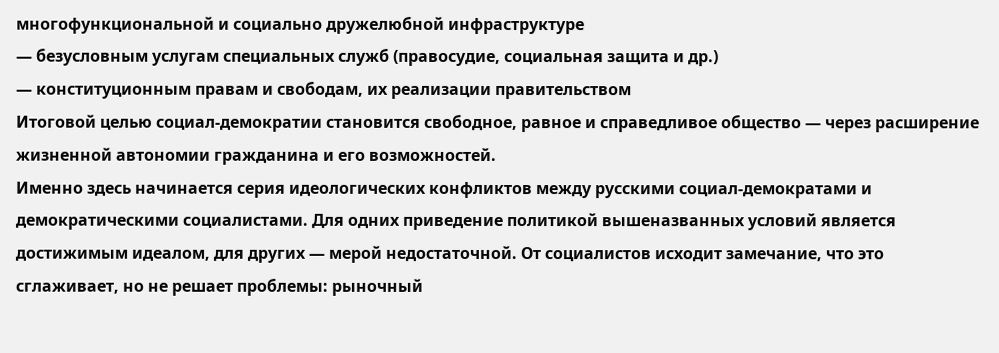многофункциональной и социально дружелюбной инфраструктуре
— безусловным услугам специальных служб (правосудие, социальная защита и др.)
— конституционным правам и свободам, их реализации правительством
Итоговой целью социал-демократии становится свободное, равное и справедливое общество — через расширение жизненной автономии гражданина и его возможностей.
Именно здесь начинается серия идеологических конфликтов между русскими социал-демократами и демократическими социалистами. Для одних приведение политикой вышеназванных условий является достижимым идеалом, для других — мерой недостаточной. От социалистов исходит замечание, что это сглаживает, но не решает проблемы: рыночный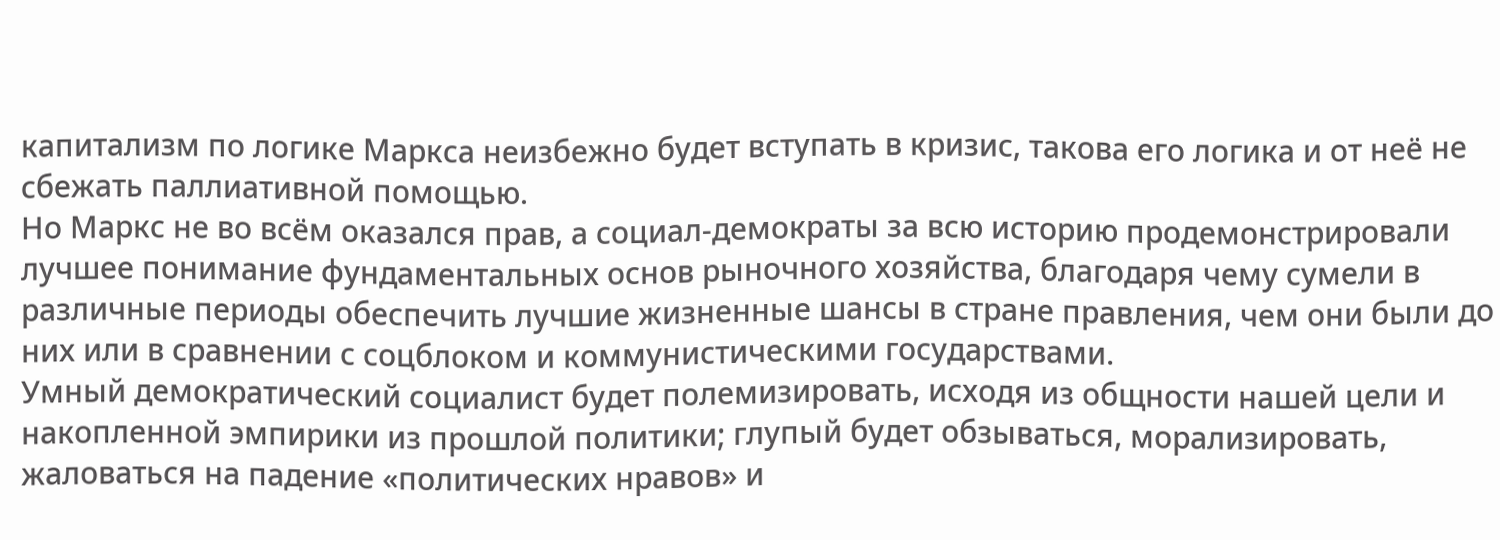капитализм по логике Маркса неизбежно будет вступать в кризис, такова его логика и от неё не сбежать паллиативной помощью.
Но Маркс не во всём оказался прав, а социал-демократы за всю историю продемонстрировали лучшее понимание фундаментальных основ рыночного хозяйства, благодаря чему сумели в различные периоды обеспечить лучшие жизненные шансы в стране правления, чем они были до них или в сравнении с соцблоком и коммунистическими государствами.
Умный демократический социалист будет полемизировать, исходя из общности нашей цели и накопленной эмпирики из прошлой политики; глупый будет обзываться, морализировать, жаловаться на падение «политических нравов» и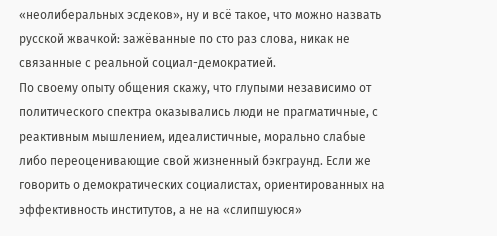«неолиберальных эсдеков», ну и всё такое, что можно назвать русской жвачкой: зажёванные по сто раз слова, никак не связанные с реальной социал-демократией.
По своему опыту общения скажу, что глупыми независимо от политического спектра оказывались люди не прагматичные, с реактивным мышлением, идеалистичные, морально слабые либо переоценивающие свой жизненный бэкграунд. Если же говорить о демократических социалистах, ориентированных на эффективность институтов, а не на «слипшуюся»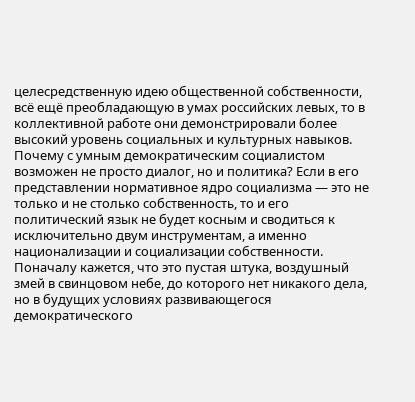целесредственную идею общественной собственности, всё ещё преобладающую в умах российских левых, то в коллективной работе они демонстрировали более высокий уровень социальных и культурных навыков.
Почему с умным демократическим социалистом возможен не просто диалог, но и политика? Если в его представлении нормативное ядро социализма — это не только и не столько собственность, то и его политический язык не будет косным и сводиться к исключительно двум инструментам, а именно национализации и социализации собственности.
Поначалу кажется, что это пустая штука, воздушный змей в свинцовом небе, до которого нет никакого дела, но в будущих условиях развивающегося демократического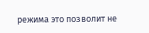режима это позволит не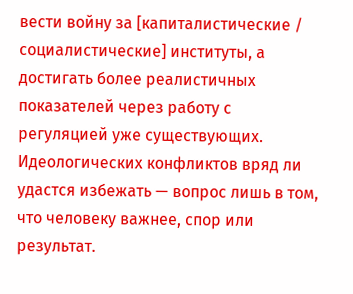вести войну за [капиталистические / социалистические] институты, а достигать более реалистичных показателей через работу с регуляцией уже существующих. Идеологических конфликтов вряд ли удастся избежать — вопрос лишь в том, что человеку важнее, спор или результат.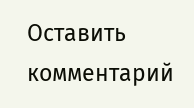Оставить комментарий